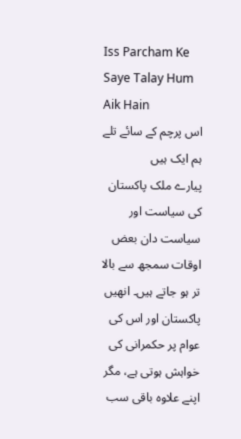Iss Parcham Ke Saye Talay Hum Aik Hain
اس پرچم کے سائے تلے ہم ایک ہیں
پیارے ملک پاکستان کی سیاست اور سیاست دان بعض اوقات سمجھ سے بالا تر ہو جاتے ہیں۔ انھیں پاکستان اور اس کی عوام پر حکمرانی کی خواہش ہوتی ہے، مگر اپنے علاوہ باقی سب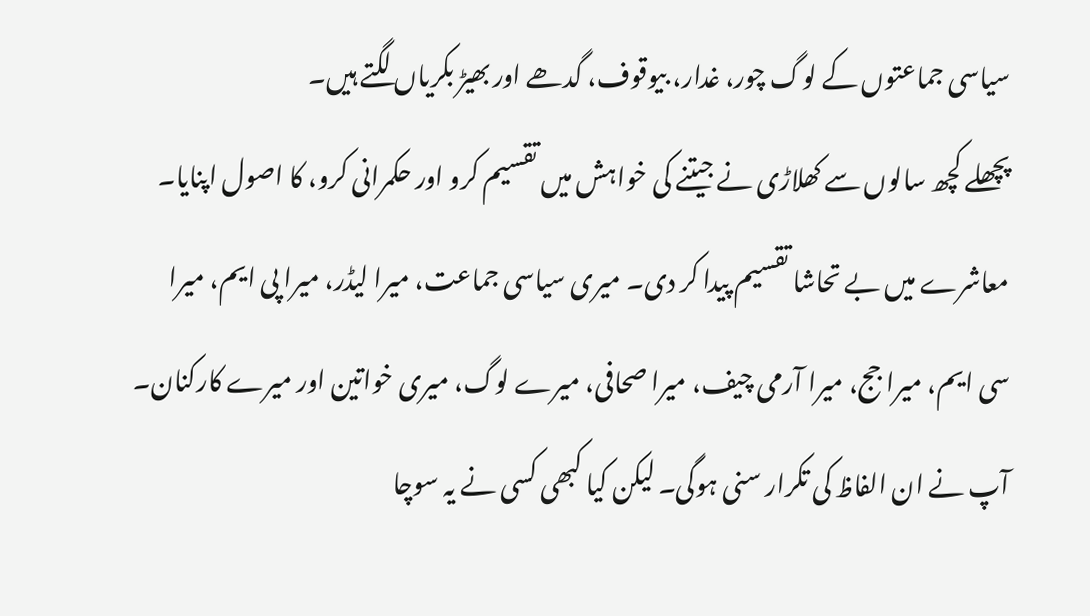سیاسی جماعتوں کے لوگ چور، غدار، بیوقوف، گدھے اور بھیڑ بکریاں لگتے ہیں۔
پچھلے کچھ سالوں سے کھلاڑی نے جیتنے کی خواہش میں تقسیم کرو اور حکمرانی کرو، کا اصول اپنایا۔ معاشرے میں بے تحاشا تقسیم پیدا کر دی۔ میری سیاسی جماعت، میرا لیڈر، میرا پی ایم، میرا سی ایم، میرا جج، میرا آرمی چیف، میرا صحافی، میرے لوگ، میری خواتین اور میرے کارکنان۔ آپ نے ان الفاظ کی تکرار سنی ہوگی۔ لیکن کیا کبھی کسی نے یہ سوچا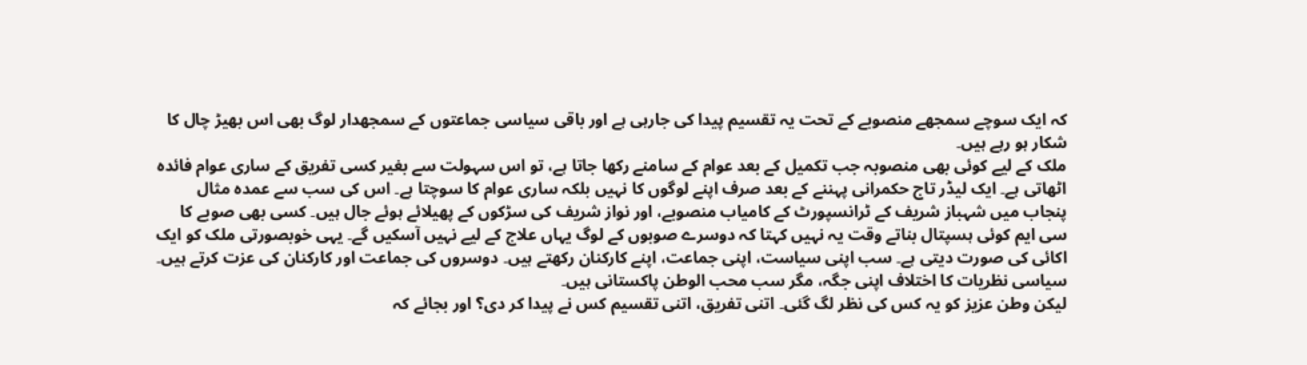کہ ایک سوچے سمجھے منصوبے کے تحت یہ تقسیم پیدا کی جارہی ہے اور باقی سیاسی جماعتوں کے سمجھدار لوگ بھی اس بھیڑ چال کا شکار ہو رہے ہیں۔
ملک کے لیے کوئی بھی منصوبہ جب تکمیل کے بعد عوام کے سامنے رکھا جاتا ہے، تو اس سہولت سے بغیر کسی تفریق کے ساری عوام فائدہ اٹھاتی ہے۔ ایک لیڈر تاج حکمرانی پہننے کے بعد صرف اپنے لوگوں کا نہیں بلکہ ساری عوام کا سوچتا ہے۔ اس کی سب سے عمدہ مثال پنجاب میں شہباز شریف کے ٹرانسپورٹ کے کامیاب منصوبے، اور نواز شریف کی سڑکوں کے پھیلائے ہوئے جال ہیں۔ کسی بھی صوبے کا سی ایم کوئی ہسپتال بناتے وقت یہ نہیں کہتا کہ دوسرے صوبوں کے لوگ یہاں علاج کے لیے نہیں آسکیں گے۔ یہی خوبصورتی ملک کو ایک اکائی کی صورت دیتی ہے۔ سب اپنی سیاست، اپنی جماعت، اپنے کارکنان رکھتے ہیں۔ دوسروں کی جماعت اور کارکنان کی عزت کرتے ہیں۔ سیاسی نظریات کا اختلاف اپنی جگہ، مگر سب محب الوطن پاکستانی ہیں۔
لیکن وطن عزیز کو یہ کس کی نظر لگ گئی۔ اتنی تفریق، اتنی تقسیم کس نے پیدا کر دی؟ اور بجائے کہ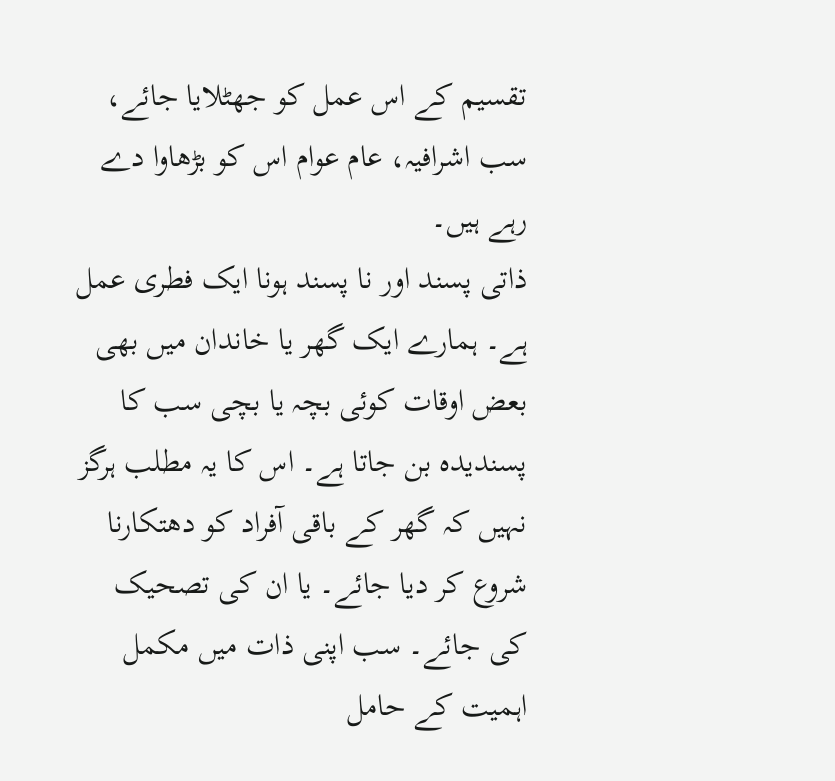تقسیم کے اس عمل کو جھٹلایا جائے، سب اشرافیہ، عام عوام اس کو بڑھاوا دے رہے ہیں۔
ذاتی پسند اور نا پسند ہونا ایک فطری عمل ہے۔ ہمارے ایک گھر یا خاندان میں بھی بعض اوقات کوئی بچہ یا بچی سب کا پسندیدہ بن جاتا ہے۔ اس کا یہ مطلب ہرگز نہیں کہ گھر کے باقی آفراد کو دھتکارنا شروع کر دیا جائے۔ یا ان کی تصحیک کی جائے۔ سب اپنی ذات میں مکمل اہمیت کے حامل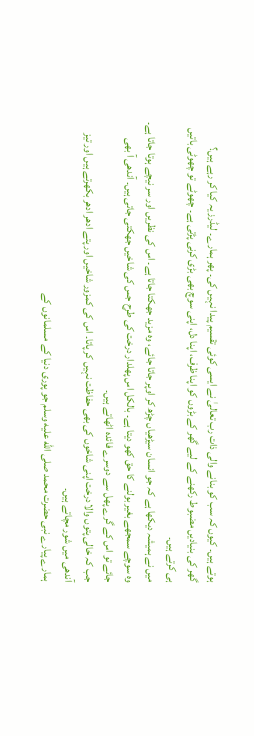ہوتے ہیں۔ کیوں کہ سب کو بنانے والی ذات رب تعالیٰ نے ایسی کوئی تقسیم پیدا نہیں کی۔ پھر ہمارے۔ لیڈرز یہ کیا کر رہے ہیں؟
گھر کی بنیادیں مضبوط رکھنے کے لیے گھر کے بڑوں کو اپنا ظرف، اپنا دل، اپنی سوچ بھی بڑی کرنی پڑتی ہے۔ چھوٹے تو چھوٹی باتیں ہی کرتے ہیں۔
میں نے ہمیشہ دیکھا ہے کہ جو انسان سیڑھیاں چڑھ کر اوپر جاتا جائے، وہ مزید جھکتا جاتا ہے۔ اس کی نظریں اور سر نیچے ہوتا جاتا ہے۔ وہ سوچے سمجھے بغیر بولنے کا حق کھو دیتا ہے۔ بالکل اس پھلدار درخت کی طرح جس کی شاخیں جھکتی جاتی ہیں۔ آندھی آ بھی جائے تو اس کے گرے پھل سے دوسرے فائدہ اٹھاتے ہیں۔
جب کہ خالی پتوں والا درخت اپنی شاخوں کی بھی حفاظت نہیں کر پاتا۔ اس کی کمزور شاخیں اور پتے ادھر ادھر بکھرتے ہیں اور تیز آندھی میں شور مچاتے ہیں۔
ہمارے پیارے نبی حضرت محمد صلى الله عليه وسلم جو پوری دنیا کے مسلمانوں کے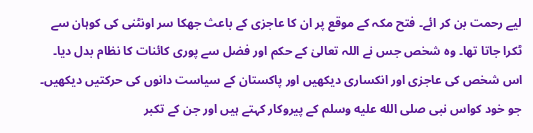لیے رحمت بن کر ائے۔ فتح مکہ کے موقع پر ان کا عاجزی کے باعث جھکا سر اونٹنی کی کوہان سے ٹکرا جاتا تھا۔ وہ شخص جس نے اللہ تعالیٰ کے حکم اور فضل سے پوری کائنات کا نظام بدل دیا۔ اس شخص کی عاجزی اور انکساری دیکھیں اور پاکستان کے سیاست دانوں کی حرکتیں دیکھیں۔ جو خود کواس نبی صلى الله عليه وسلم کے پیروکار کہتے ہیں اور جن کے تکبر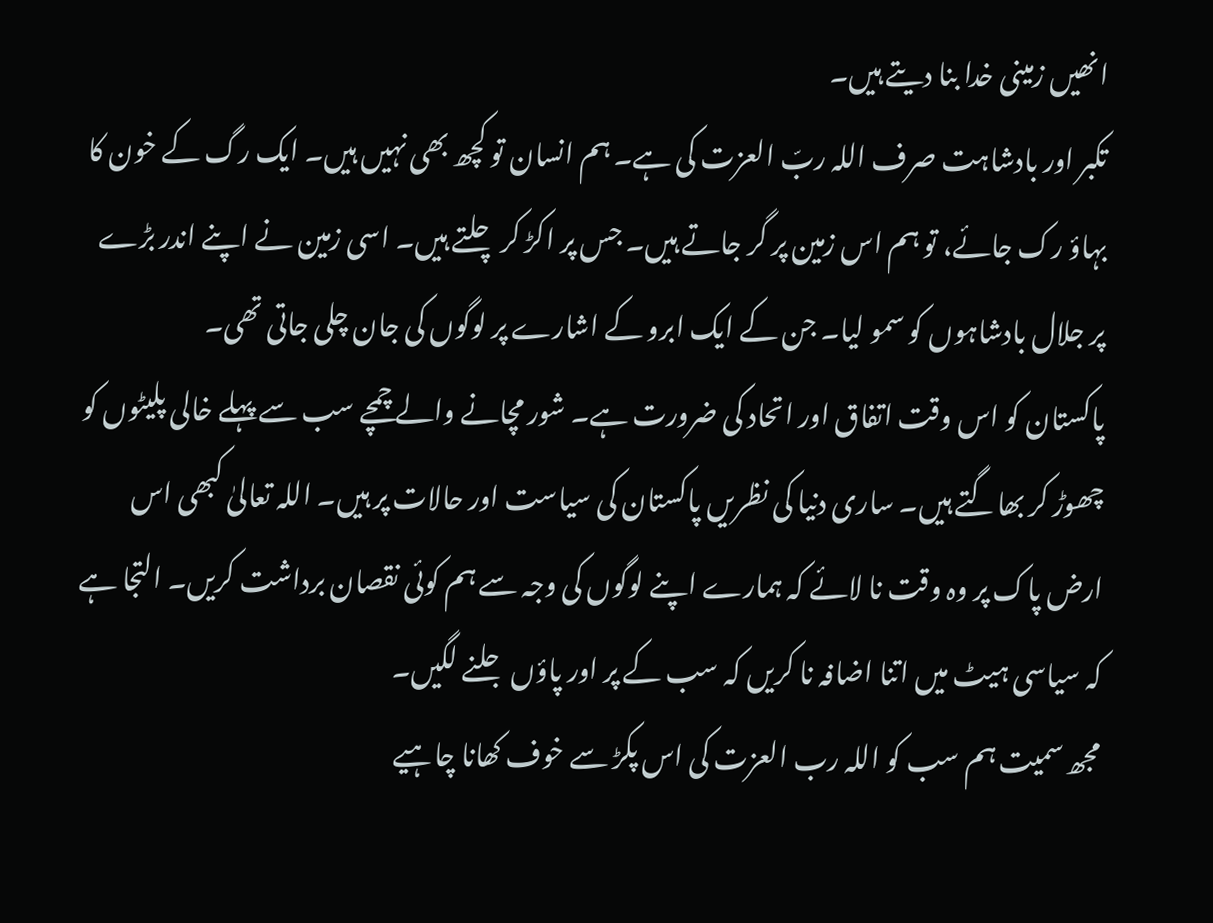انھیں زمینی خدا بنا دیتے ہیں۔
تکبر اور بادشاہت صرف اللہ ربّ العزت کی ہے۔ ہم انسان تو کچھ بھی نہیں ہیں۔ ایک رگ کے خون کا بہاؤ رک جائے، تو ہم اس زمین پر گر جاتے ہیں۔ جس پر اکڑ کر چلتے ہیں۔ اسی زمین نے اپنے اندر بڑے پر جلال بادشاہوں کو سمو لیا۔ جن کے ایک ابرو کے اشارے پر لوگوں کی جان چلی جاتی تھی۔
پاکستان کو اس وقت اتفاق اور اتحاد کی ضرورت ہے۔ شور مچانے والے چمچے سب سے پہلے خالی پلیٹوں کو چھوڑ کر بھاگتے ہیں۔ ساری دنیا کی نظریں پاکستان کی سیاست اور حالات پر ہیں۔ اللہ تعالیٰ کبھی اس ارض پاک پر وہ وقت نا لائے کہ ہمارے اپنے لوگوں کی وجہ سے ہم کوئی نقصان برداشت کریں۔ التجا ہے کہ سیاسی ہیٹ میں اتنا اضافہ نا کریں کہ سب کے پر اور پاؤں جلنے لگیں۔
مجھ سمیت ہم سب کو اللہ رب العزت کی اس پکڑ سے خوف کھانا چاہیے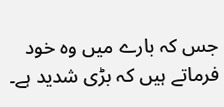جس کہ بارے میں وہ خود فرماتے ہیں کہ بڑی شدید ہے۔